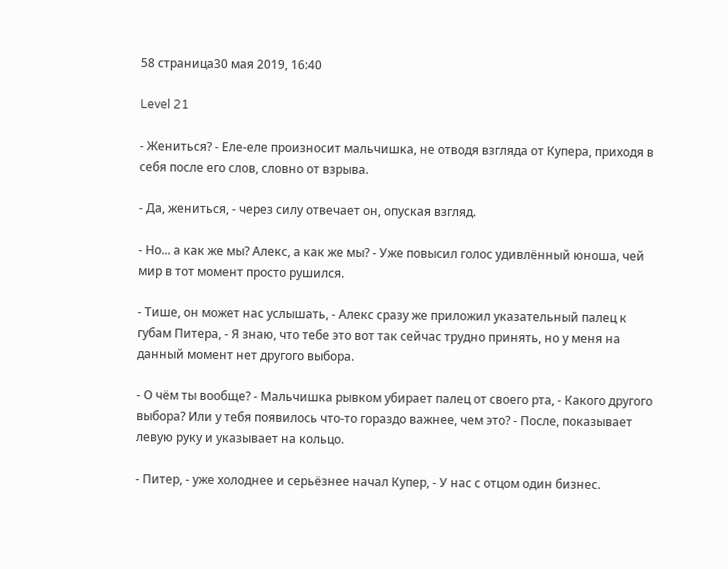58 страница30 мая 2019, 16:40

Level 21

- Жениться? - Еле-еле произносит мальчишка, не отводя взгляда от Купера, приходя в себя после его слов, словно от взрыва.

- Да, жениться, - через силу отвечает он, опуская взгляд.

- Но... а как же мы? Алекс, а как же мы? - Уже повысил голос удивлённый юноша, чей мир в тот момент просто рушился.

- Тише, он может нас услышать, - Алекс сразу же приложил указательный палец к губам Питера, - Я знаю, что тебе это вот так сейчас трудно принять, но у меня на данный момент нет другого выбора.

- О чём ты вообще? - Мальчишка рывком убирает палец от своего рта, - Какого другого выбора? Или у тебя появилось что-то гораздо важнее, чем это? - После, показывает левую руку и указывает на кольцо.

- Питер, - уже холоднее и серьёзнее начал Купер, - У нас с отцом один бизнес.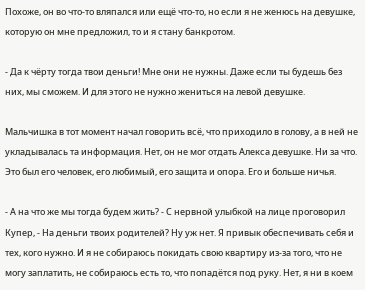Похоже, он во что-то вляпался или ещё что-то, но если я не женюсь на девушке, которую он мне предложил, то и я стану банкротом.

- Да к чёрту тогда твои деньги! Мне они не нужны. Даже если ты будешь без них, мы сможем. И для этого не нужно жениться на левой девушке.

Мальчишка в тот момент начал говорить всё, что приходило в голову, а в ней не укладывалась та информация. Нет, он не мог отдать Алекса девушке. Ни за что. Это был его человек, его любимый, его защита и опора. Его и больше ничья.

- А на что же мы тогда будем жить? - С нервной улыбкой на лице проговорил Купер, - На деньги твоих родителей? Ну уж нет. Я привык обеспечивать себя и тех, кого нужно. И я не собираюсь покидать свою квартиру из-за того, что не могу заплатить, не собираюсь есть то, что попадётся под руку. Нет, я ни в коем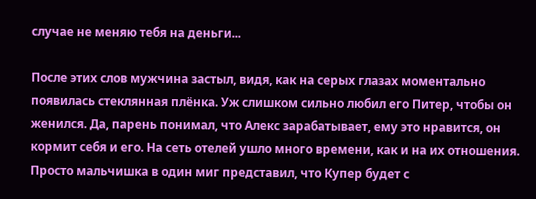случае не меняю тебя на деньги...

После этих слов мужчина застыл, видя, как на серых глазах моментально появилась стеклянная плёнка. Уж слишком сильно любил его Питер, чтобы он женился. Да, парень понимал, что Алекс зарабатывает, ему это нравится, он кормит себя и его. На сеть отелей ушло много времени, как и на их отношения. Просто мальчишка в один миг представил, что Купер будет с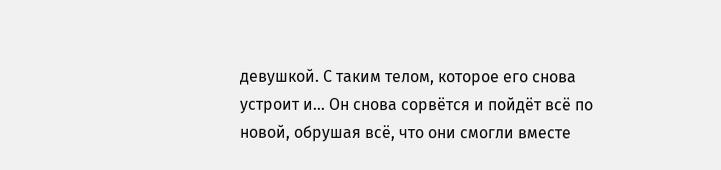девушкой. С таким телом, которое его снова устроит и... Он снова сорвётся и пойдёт всё по новой, обрушая всё, что они смогли вместе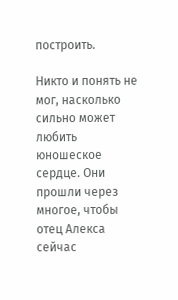построить.

Никто и понять не мог, насколько сильно может любить юношеское сердце. Они прошли через многое, чтобы отец Алекса сейчас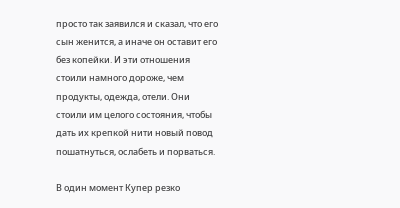просто так заявился и сказал, что его сын женится, а иначе он оставит его без копейки. И эти отношения стоили намного дороже, чем продукты, одежда, отели. Они стоили им целого состояния, чтобы дать их крепкой нити новый повод пошатнуться, ослабеть и порваться.

В один момент Купер резко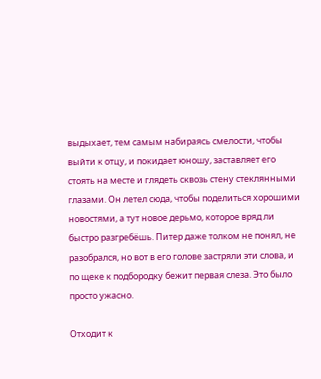выдыхает, тем самым набираясь смелости, чтобы выйти к отцу, и покидает юношу, заставляет его стоять на месте и глядеть сквозь стену стеклянными глазами. Он летел сюда, чтобы поделиться хорошими новостями, а тут новое дерьмо, которое вряд ли быстро разгребёшь. Питер даже толком не понял, не разобрался, но вот в его голове застряли эти слова, и по щеке к подбородку бежит первая слеза. Это было просто ужасно.

Отходит к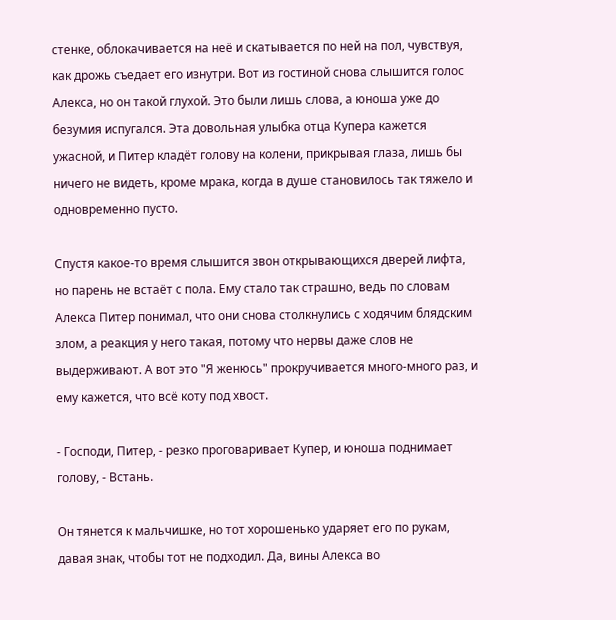стенке, облокачивается на неё и скатывается по ней на пол, чувствуя, как дрожь съедает его изнутри. Вот из гостиной снова слышится голос Алекса, но он такой глухой. Это были лишь слова, а юноша уже до безумия испугался. Эта довольная улыбка отца Купера кажется ужасной, и Питер кладёт голову на колени, прикрывая глаза, лишь бы ничего не видеть, кроме мрака, когда в душе становилось так тяжело и одновременно пусто.

Спустя какое-то время слышится звон открывающихся дверей лифта, но парень не встаёт с пола. Ему стало так страшно, ведь по словам Алекса Питер понимал, что они снова столкнулись с ходячим блядским злом, а реакция у него такая, потому что нервы даже слов не выдерживают. А вот это "Я женюсь" прокручивается много-много раз, и ему кажется, что всё коту под хвост.

- Господи, Питер, - резко проговаривает Купер, и юноша поднимает голову, - Встань.

Он тянется к мальчишке, но тот хорошенько ударяет его по рукам, давая знак, чтобы тот не подходил. Да, вины Алекса во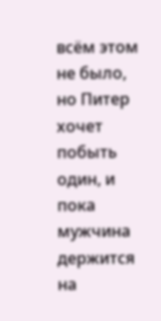всём этом не было, но Питер хочет побыть один, и пока мужчина держится на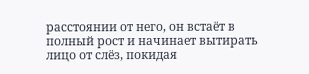расстоянии от него, он встаёт в полный рост и начинает вытирать лицо от слёз, покидая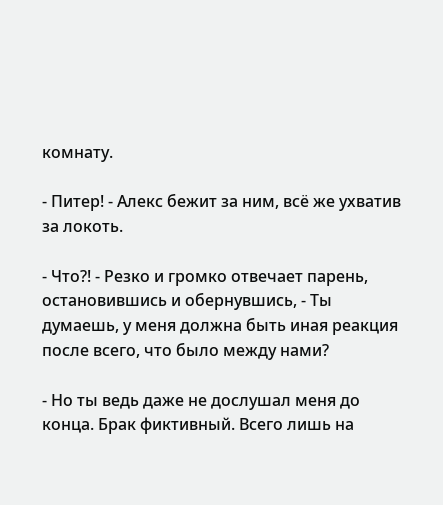комнату.

- Питер! - Алекс бежит за ним, всё же ухватив за локоть.

- Что?! - Резко и громко отвечает парень, остановившись и обернувшись, - Ты думаешь, у меня должна быть иная реакция после всего, что было между нами?

- Но ты ведь даже не дослушал меня до конца. Брак фиктивный. Всего лишь на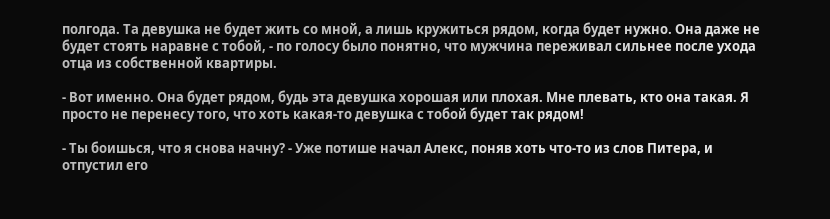полгода. Та девушка не будет жить со мной, а лишь кружиться рядом, когда будет нужно. Она даже не будет стоять наравне с тобой, - по голосу было понятно, что мужчина переживал сильнее после ухода отца из собственной квартиры.

- Вот именно. Она будет рядом, будь эта девушка хорошая или плохая. Мне плевать, кто она такая. Я просто не перенесу того, что хоть какая-то девушка с тобой будет так рядом!

- Ты боишься, что я снова начну? - Уже потише начал Алекс, поняв хоть что-то из слов Питера, и отпустил его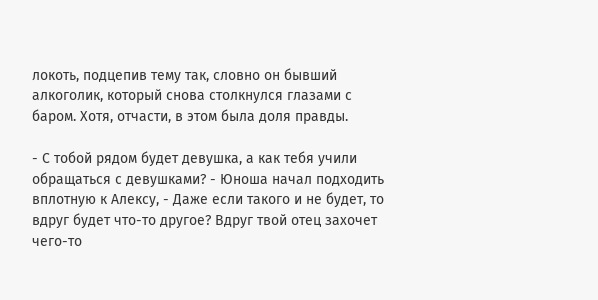локоть, подцепив тему так, словно он бывший алкоголик, который снова столкнулся глазами с баром. Хотя, отчасти, в этом была доля правды.

- С тобой рядом будет девушка, а как тебя учили обращаться с девушками? - Юноша начал подходить вплотную к Алексу, - Даже если такого и не будет, то вдруг будет что-то другое? Вдруг твой отец захочет чего-то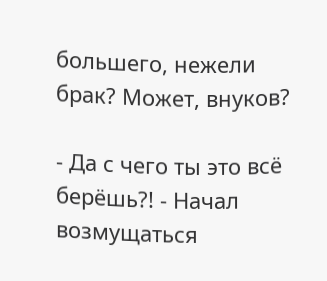большего, нежели брак? Может, внуков?

- Да с чего ты это всё берёшь?! - Начал возмущаться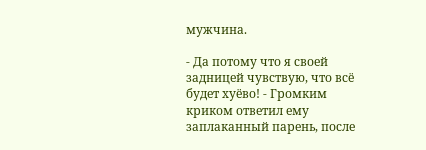мужчина.

- Да потому что я своей задницей чувствую, что всё будет хуёво! - Громким криком ответил ему заплаканный парень, после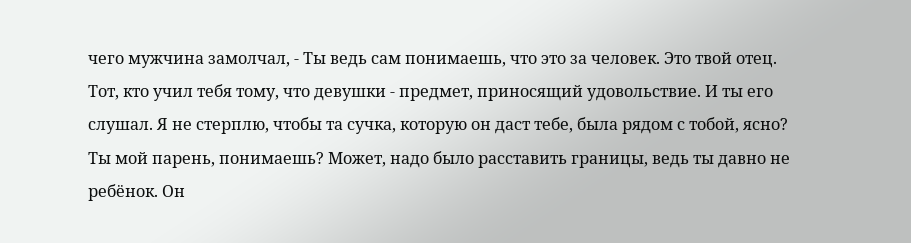чего мужчина замолчал, - Ты ведь сам понимаешь, что это за человек. Это твой отец. Тот, кто учил тебя тому, что девушки - предмет, приносящий удовольствие. И ты его слушал. Я не стерплю, чтобы та сучка, которую он даст тебе, была рядом с тобой, ясно? Ты мой парень, понимаешь? Может, надо было расставить границы, ведь ты давно не ребёнок. Он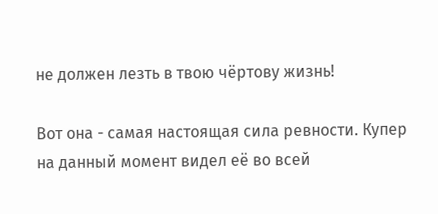не должен лезть в твою чёртову жизнь!

Вот она - самая настоящая сила ревности. Купер на данный момент видел её во всей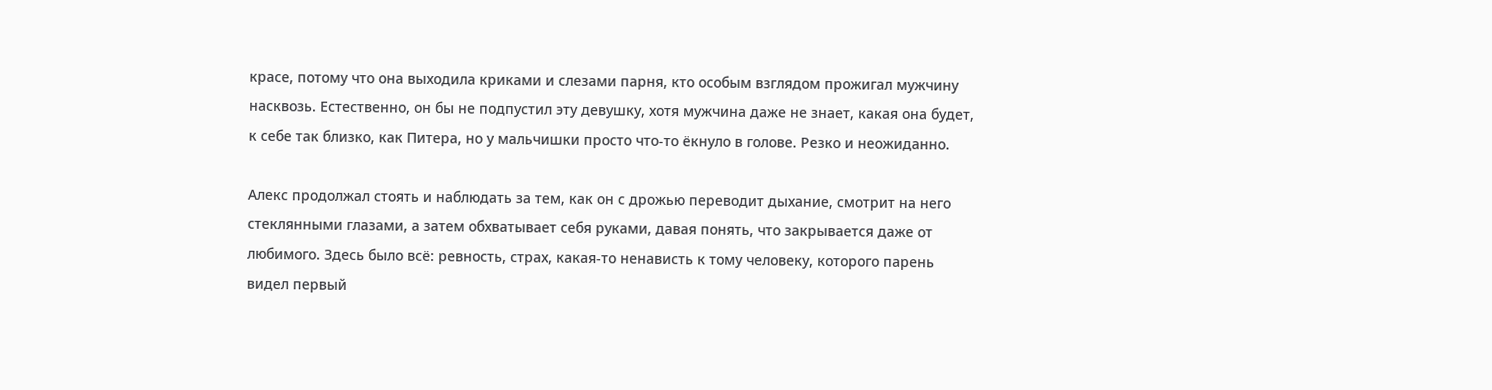красе, потому что она выходила криками и слезами парня, кто особым взглядом прожигал мужчину насквозь. Естественно, он бы не подпустил эту девушку, хотя мужчина даже не знает, какая она будет, к себе так близко, как Питера, но у мальчишки просто что-то ёкнуло в голове. Резко и неожиданно.

Алекс продолжал стоять и наблюдать за тем, как он с дрожью переводит дыхание, смотрит на него стеклянными глазами, а затем обхватывает себя руками, давая понять, что закрывается даже от любимого. Здесь было всё: ревность, страх, какая-то ненависть к тому человеку, которого парень видел первый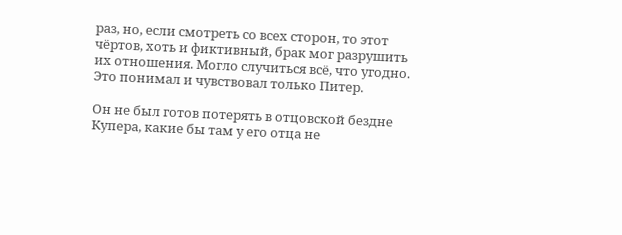раз, но, если смотреть со всех сторон, то этот чёртов, хоть и фиктивный, брак мог разрушить их отношения. Могло случиться всё, что угодно. Это понимал и чувствовал только Питер.

Он не был готов потерять в отцовской бездне Купера, какие бы там у его отца не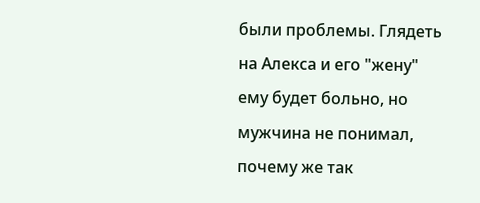были проблемы. Глядеть на Алекса и его "жену" ему будет больно, но мужчина не понимал, почему же так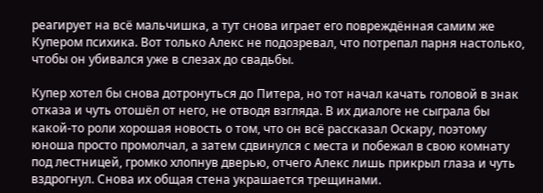реагирует на всё мальчишка, а тут снова играет его повреждённая самим же Купером психика. Вот только Алекс не подозревал, что потрепал парня настолько, чтобы он убивался уже в слезах до свадьбы.

Купер хотел бы снова дотронуться до Питера, но тот начал качать головой в знак отказа и чуть отошёл от него, не отводя взгляда. В их диалоге не сыграла бы какой-то роли хорошая новость о том, что он всё рассказал Оскару, поэтому юноша просто промолчал, а затем сдвинулся с места и побежал в свою комнату под лестницей, громко хлопнув дверью, отчего Алекс лишь прикрыл глаза и чуть вздрогнул. Снова их общая стена украшается трещинами.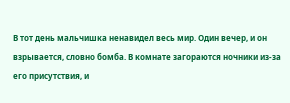В тот день мальчишка ненавидел весь мир. Один вечер, и он взрывается, словно бомба. В комнате загораются ночники из-за его присутствия, и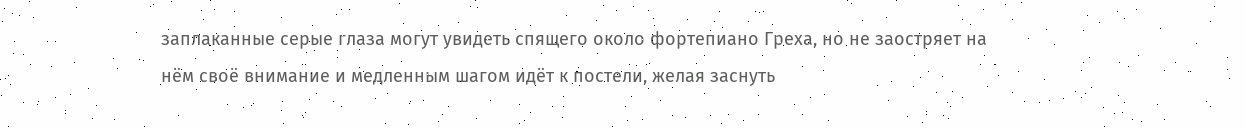заплаканные серые глаза могут увидеть спящего около фортепиано Греха, но не заостряет на нём своё внимание и медленным шагом идёт к постели, желая заснуть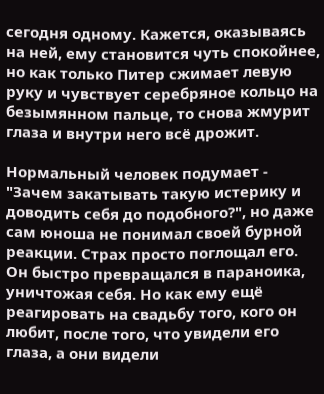сегодня одному. Кажется, оказываясь на ней, ему становится чуть спокойнее, но как только Питер сжимает левую руку и чувствует серебряное кольцо на безымянном пальце, то снова жмурит глаза и внутри него всё дрожит.

Нормальный человек подумает - "Зачем закатывать такую истерику и доводить себя до подобного?", но даже сам юноша не понимал своей бурной реакции. Страх просто поглощал его. Он быстро превращался в параноика, уничтожая себя. Но как ему ещё реагировать на свадьбу того, кого он любит, после того, что увидели его глаза, а они видели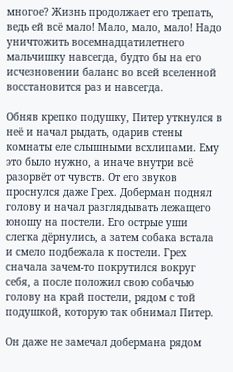многое? Жизнь продолжает его трепать, ведь ей всё мало! Мало, мало, мало! Надо уничтожить восемнадцатилетнего мальчишку навсегда, будто бы на его исчезновении баланс во всей вселенной восстановится раз и навсегда.

Обняв крепко подушку, Питер уткнулся в неё и начал рыдать, одарив стены комнаты еле слышными всхлипами. Ему это было нужно, а иначе внутри всё разорвёт от чувств. От его звуков проснулся даже Грех. Доберман поднял голову и начал разглядывать лежащего юношу на постели. Его острые уши слегка дёрнулись, а затем собака встала и смело подбежала к постели. Грех сначала зачем-то покрутился вокруг себя, а после положил свою собачью голову на край постели, рядом с той подушкой, которую так обнимал Питер.

Он даже не замечал добермана рядом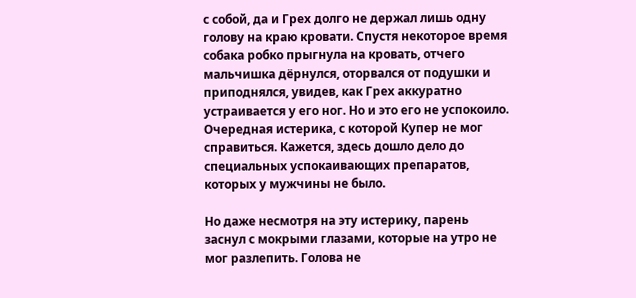с собой, да и Грех долго не держал лишь одну голову на краю кровати. Спустя некоторое время собака робко прыгнула на кровать, отчего мальчишка дёрнулся, оторвался от подушки и приподнялся, увидев, как Грех аккуратно устраивается у его ног. Но и это его не успокоило. Очередная истерика, с которой Купер не мог справиться. Кажется, здесь дошло дело до специальных успокаивающих препаратов, которых у мужчины не было.

Но даже несмотря на эту истерику, парень заснул с мокрыми глазами, которые на утро не мог разлепить. Голова не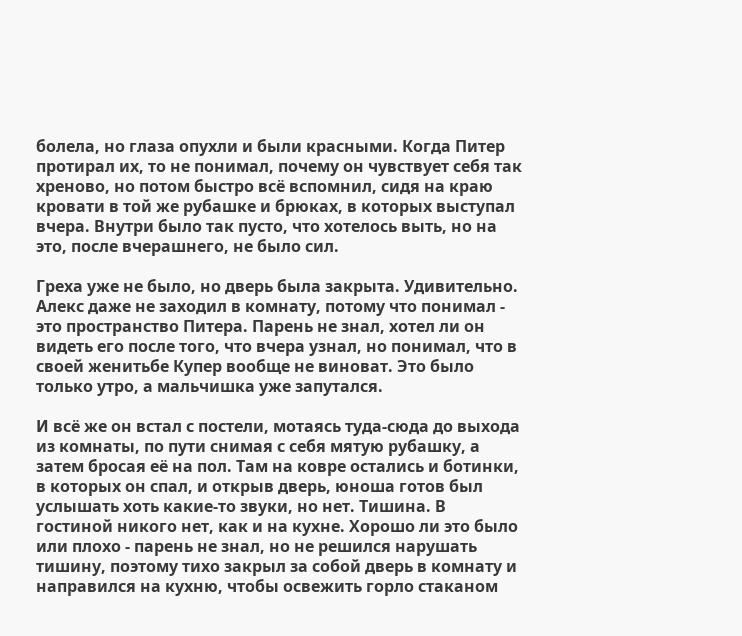болела, но глаза опухли и были красными. Когда Питер протирал их, то не понимал, почему он чувствует себя так хреново, но потом быстро всё вспомнил, сидя на краю кровати в той же рубашке и брюках, в которых выступал вчера. Внутри было так пусто, что хотелось выть, но на это, после вчерашнего, не было сил.

Греха уже не было, но дверь была закрыта. Удивительно. Алекс даже не заходил в комнату, потому что понимал - это пространство Питера. Парень не знал, хотел ли он видеть его после того, что вчера узнал, но понимал, что в своей женитьбе Купер вообще не виноват. Это было только утро, а мальчишка уже запутался.

И всё же он встал с постели, мотаясь туда-сюда до выхода из комнаты, по пути снимая с себя мятую рубашку, а затем бросая её на пол. Там на ковре остались и ботинки, в которых он спал, и открыв дверь, юноша готов был услышать хоть какие-то звуки, но нет. Тишина. В гостиной никого нет, как и на кухне. Хорошо ли это было или плохо - парень не знал, но не решился нарушать тишину, поэтому тихо закрыл за собой дверь в комнату и направился на кухню, чтобы освежить горло стаканом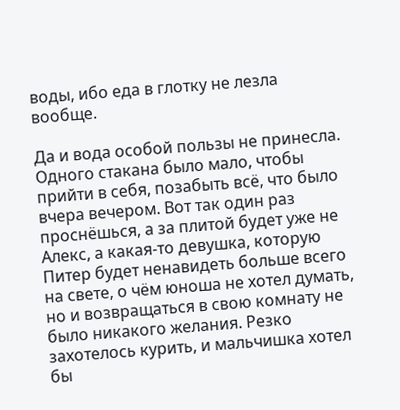воды, ибо еда в глотку не лезла вообще.

Да и вода особой пользы не принесла. Одного стакана было мало, чтобы прийти в себя, позабыть всё, что было вчера вечером. Вот так один раз проснёшься, а за плитой будет уже не Алекс, а какая-то девушка, которую Питер будет ненавидеть больше всего на свете, о чём юноша не хотел думать, но и возвращаться в свою комнату не было никакого желания. Резко захотелось курить, и мальчишка хотел бы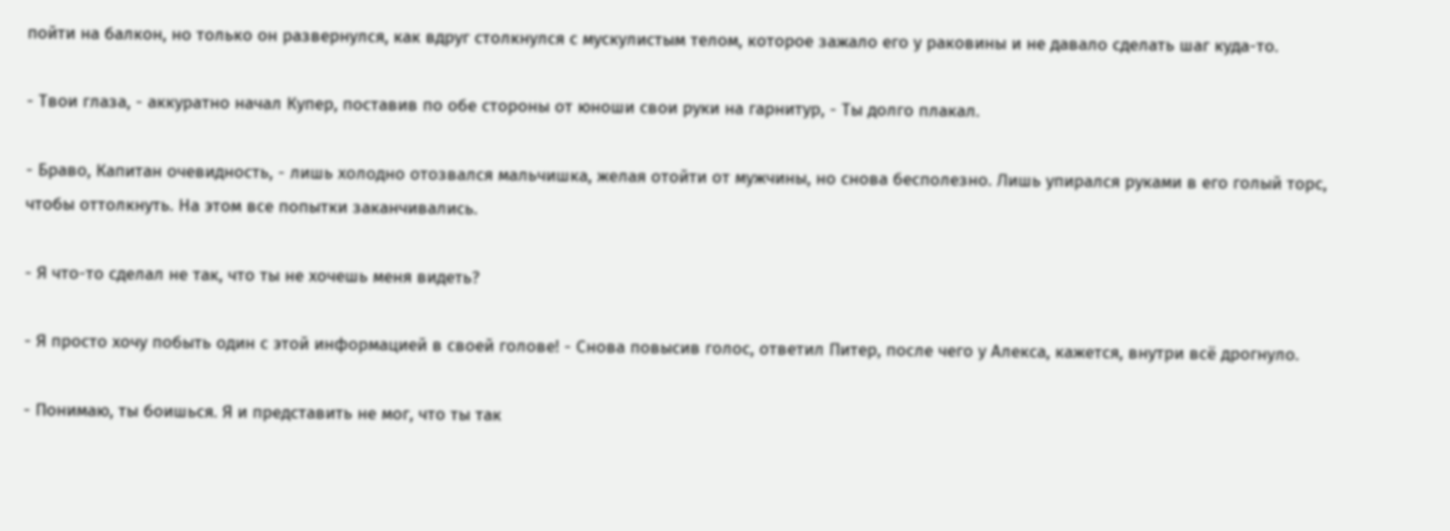пойти на балкон, но только он развернулся, как вдруг столкнулся с мускулистым телом, которое зажало его у раковины и не давало сделать шаг куда-то.

- Твои глаза, - аккуратно начал Купер, поставив по обе стороны от юноши свои руки на гарнитур, - Ты долго плакал.

- Браво, Капитан очевидность, - лишь холодно отозвался мальчишка, желая отойти от мужчины, но снова бесполезно. Лишь упирался руками в его голый торс, чтобы оттолкнуть. На этом все попытки заканчивались.

- Я что-то сделал не так, что ты не хочешь меня видеть?

- Я просто хочу побыть один с этой информацией в своей голове! - Снова повысив голос, ответил Питер, после чего у Алекса, кажется, внутри всё дрогнуло.

- Понимаю, ты боишься. Я и представить не мог, что ты так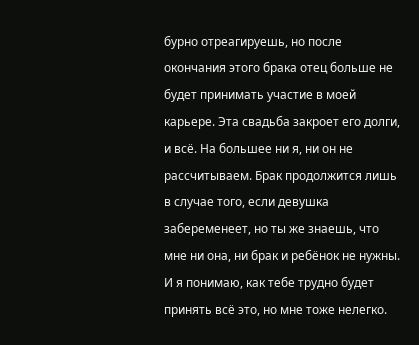бурно отреагируешь, но после окончания этого брака отец больше не будет принимать участие в моей карьере. Эта свадьба закроет его долги, и всё. На большее ни я, ни он не рассчитываем. Брак продолжится лишь в случае того, если девушка забеременеет, но ты же знаешь, что мне ни она, ни брак и ребёнок не нужны. И я понимаю, как тебе трудно будет принять всё это, но мне тоже нелегко.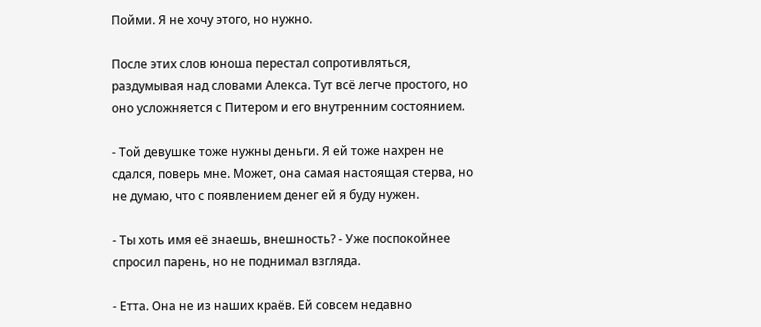Пойми. Я не хочу этого, но нужно.

После этих слов юноша перестал сопротивляться, раздумывая над словами Алекса. Тут всё легче простого, но оно усложняется с Питером и его внутренним состоянием.

- Той девушке тоже нужны деньги. Я ей тоже нахрен не сдался, поверь мне. Может, она самая настоящая стерва, но не думаю, что с появлением денег ей я буду нужен.

- Ты хоть имя её знаешь, внешность? - Уже поспокойнее спросил парень, но не поднимал взгляда.

- Етта. Она не из наших краёв. Ей совсем недавно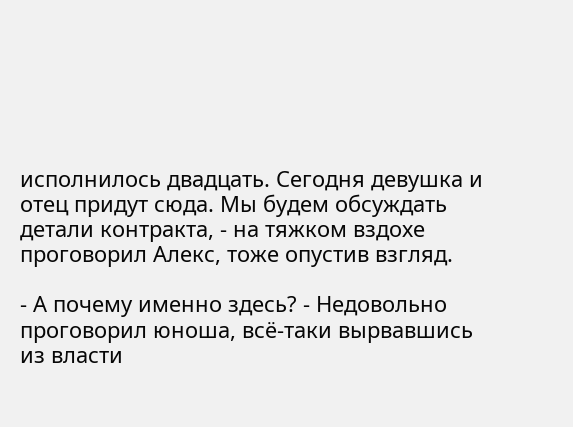исполнилось двадцать. Сегодня девушка и отец придут сюда. Мы будем обсуждать детали контракта, - на тяжком вздохе проговорил Алекс, тоже опустив взгляд.

- А почему именно здесь? - Недовольно проговорил юноша, всё-таки вырвавшись из власти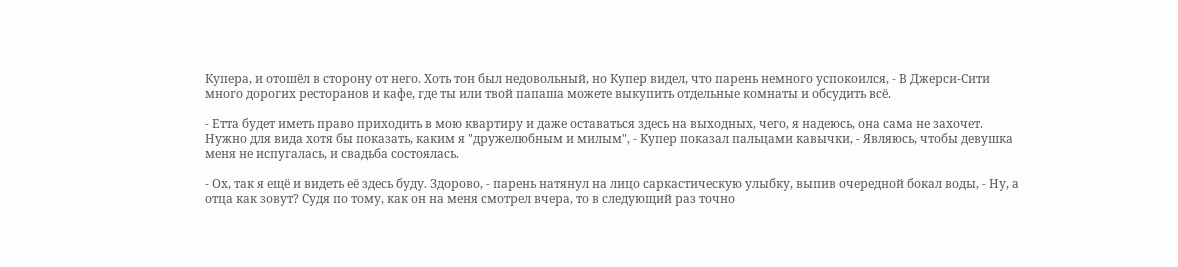Купера, и отошёл в сторону от него. Хоть тон был недовольный, но Купер видел, что парень немного успокоился, - В Джерси-Сити много дорогих ресторанов и кафе, где ты или твой папаша можете выкупить отдельные комнаты и обсудить всё.

- Етта будет иметь право приходить в мою квартиру и даже оставаться здесь на выходных, чего, я надеюсь, она сама не захочет. Нужно для вида хотя бы показать, каким я "дружелюбным и милым", - Купер показал пальцами кавычки, - Являюсь, чтобы девушка меня не испугалась, и свадьба состоялась.

- Ох, так я ещё и видеть её здесь буду. Здорово, - парень натянул на лицо саркастическую улыбку, выпив очередной бокал воды, - Ну, а отца как зовут? Судя по тому, как он на меня смотрел вчера, то в следующий раз точно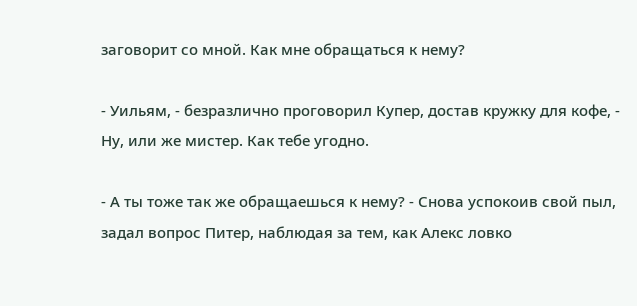заговорит со мной. Как мне обращаться к нему?

- Уильям, - безразлично проговорил Купер, достав кружку для кофе, - Ну, или же мистер. Как тебе угодно.

- А ты тоже так же обращаешься к нему? - Снова успокоив свой пыл, задал вопрос Питер, наблюдая за тем, как Алекс ловко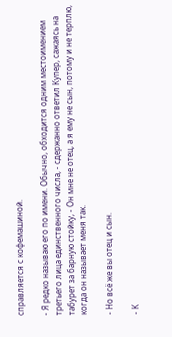справляется с кофемашиной.

- Я редко называю его по имени. Обычно, обходится одним местоимением третьего лица единственного числа, - сдержанно ответил Купер, сажаясь на табурет за барную стойку, - Он мне не отец, а я ему не сын, потому и не терплю, когда он называет меня так.

- Но всё же вы отец и сын.

- К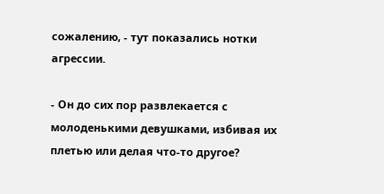сожалению, - тут показались нотки агрессии.

- Он до сих пор развлекается с молоденькими девушками, избивая их плетью или делая что-то другое?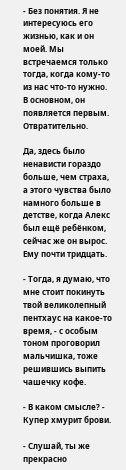- Без понятия. Я не интересуюсь его жизнью, как и он моей. Мы встречаемся только тогда, когда кому-то из нас что-то нужно. В основном, он появляется первым. Отвратительно.

Да, здесь было ненависти гораздо больше, чем страха, а этого чувства было намного больше в детстве, когда Алекс был ещё ребёнком, сейчас же он вырос. Ему почти тридцать.

- Тогда, я думаю, что мне стоит покинуть твой великолепный пентхаус на какое-то время, - с особым тоном проговорил мальчишка, тоже решившись выпить чашечку кофе.

- В каком смысле? - Купер хмурит брови.

- Слушай, ты же прекрасно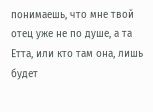понимаешь, что мне твой отец уже не по душе, а та Етта, или кто там она, лишь будет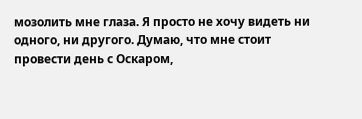мозолить мне глаза. Я просто не хочу видеть ни одного, ни другого. Думаю, что мне стоит провести день с Оскаром,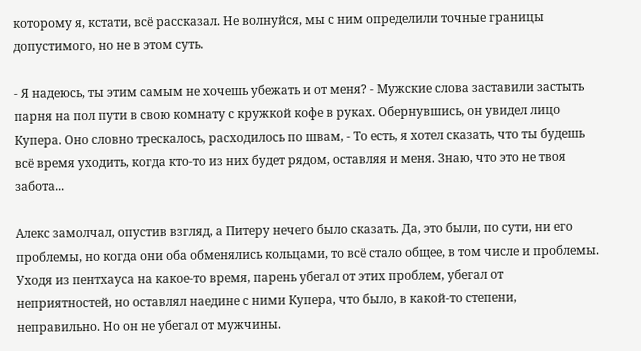которому я, кстати, всё рассказал. Не волнуйся, мы с ним определили точные границы допустимого, но не в этом суть.

- Я надеюсь, ты этим самым не хочешь убежать и от меня? - Мужские слова заставили застыть парня на пол пути в свою комнату с кружкой кофе в руках. Обернувшись, он увидел лицо Купера. Оно словно трескалось, расходилось по швам, - То есть, я хотел сказать, что ты будешь всё время уходить, когда кто-то из них будет рядом, оставляя и меня. Знаю, что это не твоя забота...

Алекс замолчал, опустив взгляд, а Питеру нечего было сказать. Да, это были, по сути, ни его проблемы, но когда они оба обменялись кольцами, то всё стало общее, в том числе и проблемы. Уходя из пентхауса на какое-то время, парень убегал от этих проблем, убегал от неприятностей, но оставлял наедине с ними Купера, что было, в какой-то степени, неправильно. Но он не убегал от мужчины.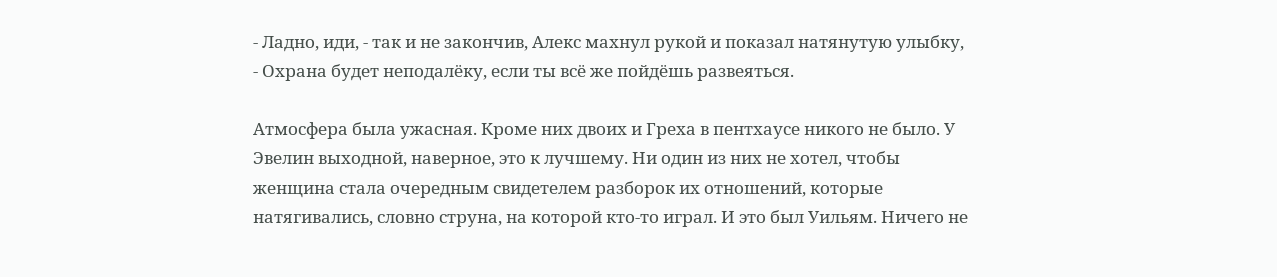- Ладно, иди, - так и не закончив, Алекс махнул рукой и показал натянутую улыбку, - Охрана будет неподалёку, если ты всё же пойдёшь развеяться.

Атмосфера была ужасная. Кроме них двоих и Греха в пентхаусе никого не было. У Эвелин выходной, наверное, это к лучшему. Ни один из них не хотел, чтобы женщина стала очередным свидетелем разборок их отношений, которые натягивались, словно струна, на которой кто-то играл. И это был Уильям. Ничего не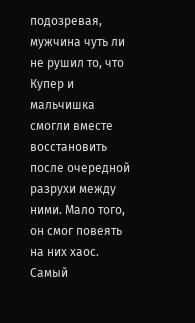подозревая, мужчина чуть ли не рушил то, что Купер и мальчишка смогли вместе восстановить после очередной разрухи между ними. Мало того, он смог повеять на них хаос. Самый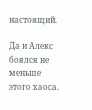настоящий.

Да и Алекс боялся не меньше этого хаоса.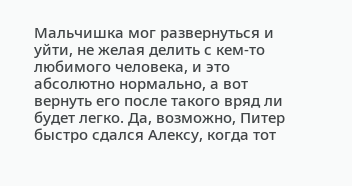Мальчишка мог развернуться и уйти, не желая делить с кем-то любимого человека, и это абсолютно нормально, а вот вернуть его после такого вряд ли будет легко. Да, возможно, Питер быстро сдался Алексу, когда тот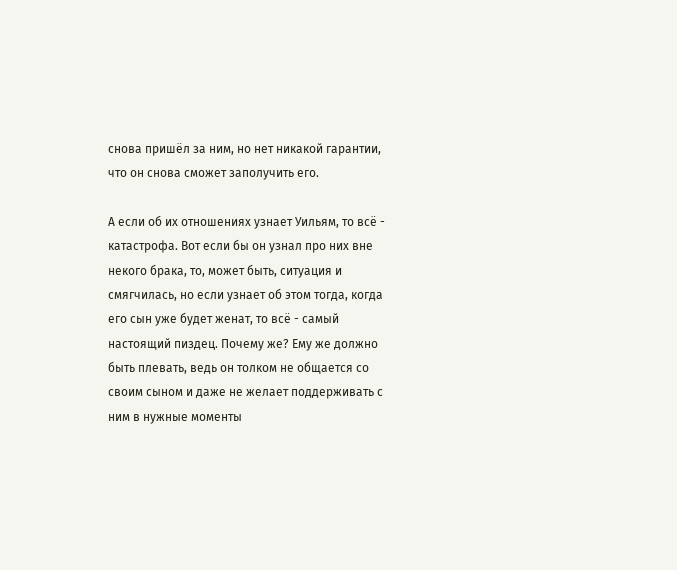снова пришёл за ним, но нет никакой гарантии, что он снова сможет заполучить его.

А если об их отношениях узнает Уильям, то всё - катастрофа. Вот если бы он узнал про них вне некого брака, то, может быть, ситуация и смягчилась, но если узнает об этом тогда, когда его сын уже будет женат, то всё - самый настоящий пиздец. Почему же? Ему же должно быть плевать, ведь он толком не общается со своим сыном и даже не желает поддерживать с ним в нужные моменты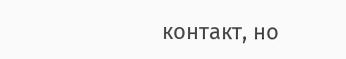контакт, но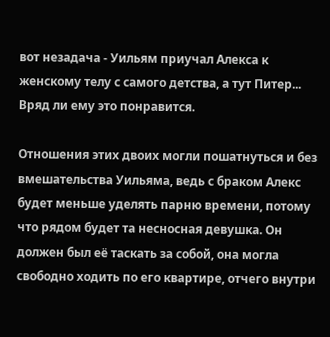вот незадача - Уильям приучал Алекса к женскому телу с самого детства, а тут Питер... Вряд ли ему это понравится.

Отношения этих двоих могли пошатнуться и без вмешательства Уильяма, ведь с браком Алекс будет меньше уделять парню времени, потому что рядом будет та несносная девушка. Он должен был её таскать за собой, она могла свободно ходить по его квартире, отчего внутри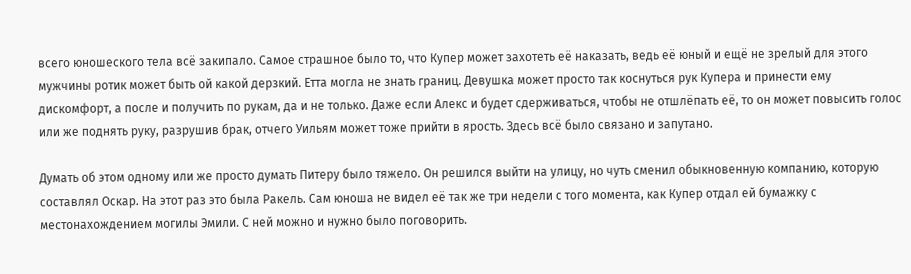всего юношеского тела всё закипало. Самое страшное было то, что Купер может захотеть её наказать, ведь её юный и ещё не зрелый для этого мужчины ротик может быть ой какой дерзкий. Етта могла не знать границ. Девушка может просто так коснуться рук Купера и принести ему дискомфорт, а после и получить по рукам, да и не только. Даже если Алекс и будет сдерживаться, чтобы не отшлёпать её, то он может повысить голос или же поднять руку, разрушив брак, отчего Уильям может тоже прийти в ярость. Здесь всё было связано и запутано.

Думать об этом одному или же просто думать Питеру было тяжело. Он решился выйти на улицу, но чуть сменил обыкновенную компанию, которую составлял Оскар. На этот раз это была Ракель. Сам юноша не видел её так же три недели с того момента, как Купер отдал ей бумажку с местонахождением могилы Эмили. С ней можно и нужно было поговорить.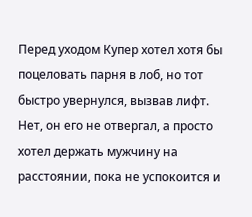Перед уходом Купер хотел хотя бы поцеловать парня в лоб, но тот быстро увернулся, вызвав лифт. Нет, он его не отвергал, а просто хотел держать мужчину на расстоянии, пока не успокоится и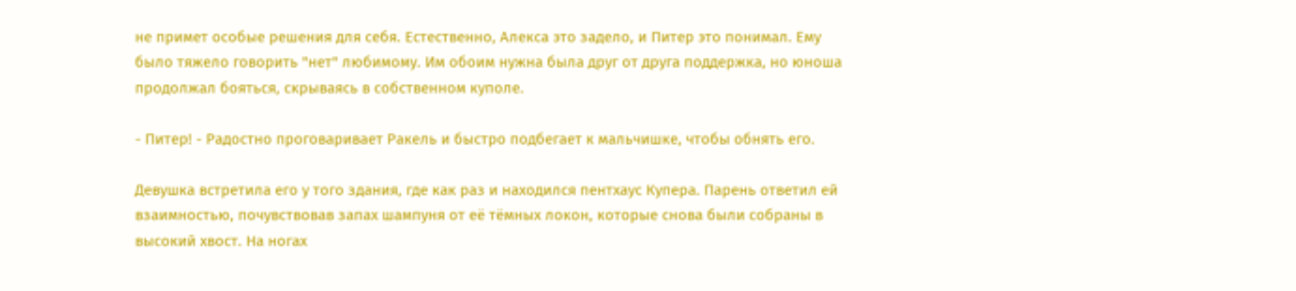не примет особые решения для себя. Естественно, Алекса это задело, и Питер это понимал. Ему было тяжело говорить "нет" любимому. Им обоим нужна была друг от друга поддержка, но юноша продолжал бояться, скрываясь в собственном куполе.

- Питер! - Радостно проговаривает Ракель и быстро подбегает к мальчишке, чтобы обнять его.

Девушка встретила его у того здания, где как раз и находился пентхаус Купера. Парень ответил ей взаимностью, почувствовав запах шампуня от её тёмных локон, которые снова были собраны в высокий хвост. На ногах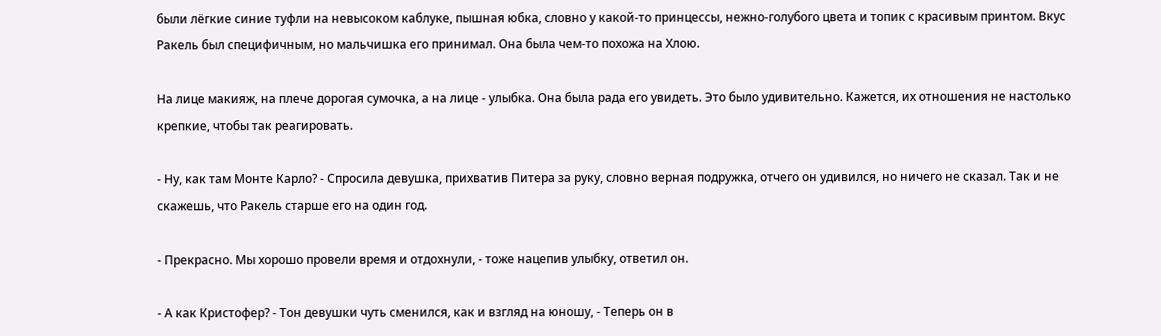были лёгкие синие туфли на невысоком каблуке, пышная юбка, словно у какой-то принцессы, нежно-голубого цвета и топик с красивым принтом. Вкус Ракель был специфичным, но мальчишка его принимал. Она была чем-то похожа на Хлою.

На лице макияж, на плече дорогая сумочка, а на лице - улыбка. Она была рада его увидеть. Это было удивительно. Кажется, их отношения не настолько крепкие, чтобы так реагировать.

- Ну, как там Монте Карло? - Спросила девушка, прихватив Питера за руку, словно верная подружка, отчего он удивился, но ничего не сказал. Так и не скажешь, что Ракель старше его на один год.

- Прекрасно. Мы хорошо провели время и отдохнули, - тоже нацепив улыбку, ответил он.

- А как Кристофер? - Тон девушки чуть сменился, как и взгляд на юношу, - Теперь он в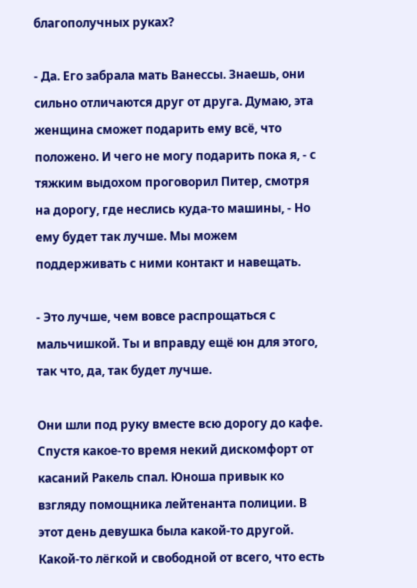благополучных руках?

- Да. Его забрала мать Ванессы. Знаешь, они сильно отличаются друг от друга. Думаю, эта женщина сможет подарить ему всё, что положено. И чего не могу подарить пока я, - с тяжким выдохом проговорил Питер, смотря на дорогу, где неслись куда-то машины, - Но ему будет так лучше. Мы можем поддерживать с ними контакт и навещать.

- Это лучше, чем вовсе распрощаться с мальчишкой. Ты и вправду ещё юн для этого, так что, да, так будет лучше.

Они шли под руку вместе всю дорогу до кафе. Спустя какое-то время некий дискомфорт от касаний Ракель спал. Юноша привык ко взгляду помощника лейтенанта полиции. В этот день девушка была какой-то другой. Какой-то лёгкой и свободной от всего, что есть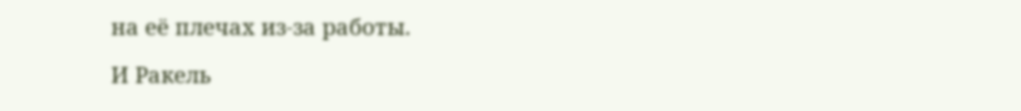на её плечах из-за работы.

И Ракель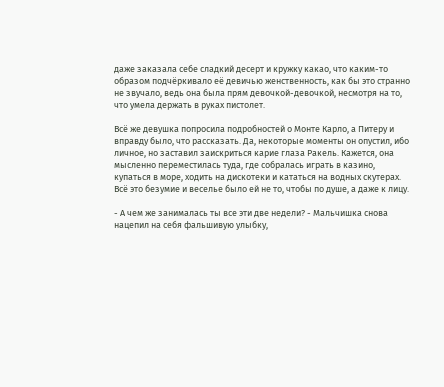даже заказала себе сладкий десерт и кружку какао, что каким-то образом подчёркивало её девичью женственность, как бы это странно не звучало, ведь она была прям девочкой-девочкой, несмотря на то, что умела держать в руках пистолет.

Всё же девушка попросила подробностей о Монте Карло, а Питеру и вправду было, что рассказать. Да, некоторые моменты он опустил, ибо личное, но заставил заискриться карие глаза Ракель. Кажется, она мысленно переместилась туда, где собралась играть в казино, купаться в море, ходить на дискотеки и кататься на водных скутерах. Всё это безумие и веселье было ей не то, чтобы по душе, а даже к лицу.

- А чем же занималась ты все эти две недели? - Мальчишка снова нацепил на себя фальшивую улыбку,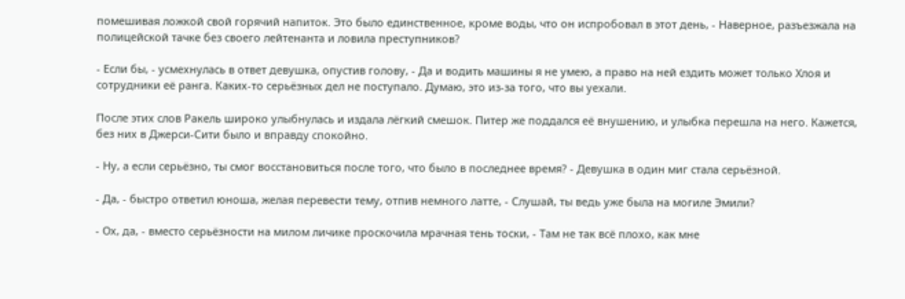помешивая ложкой свой горячий напиток. Это было единственное, кроме воды, что он испробовал в этот день, - Наверное, разъезжала на полицейской тачке без своего лейтенанта и ловила преступников?

- Если бы, - усмехнулась в ответ девушка, опустив голову, - Да и водить машины я не умею, а право на ней ездить может только Хлоя и сотрудники её ранга. Каких-то серьёзных дел не поступало. Думаю, это из-за того, что вы уехали.

После этих слов Ракель широко улыбнулась и издала лёгкий смешок. Питер же поддался её внушению, и улыбка перешла на него. Кажется, без них в Джерси-Сити было и вправду спокойно.

- Ну, а если серьёзно, ты смог восстановиться после того, что было в последнее время? - Девушка в один миг стала серьёзной.

- Да, - быстро ответил юноша, желая перевести тему, отпив немного латте, - Слушай, ты ведь уже была на могиле Эмили?

- Ох, да, - вместо серьёзности на милом личике проскочила мрачная тень тоски, - Там не так всё плохо, как мне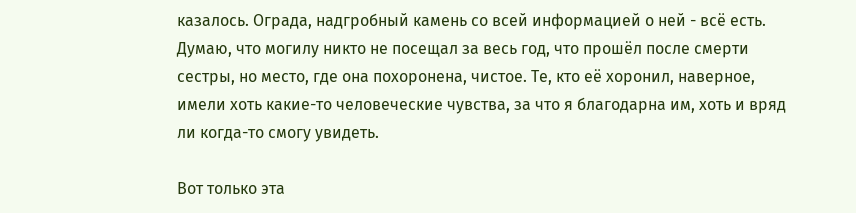казалось. Ограда, надгробный камень со всей информацией о ней - всё есть. Думаю, что могилу никто не посещал за весь год, что прошёл после смерти сестры, но место, где она похоронена, чистое. Те, кто её хоронил, наверное, имели хоть какие-то человеческие чувства, за что я благодарна им, хоть и вряд ли когда-то смогу увидеть.

Вот только эта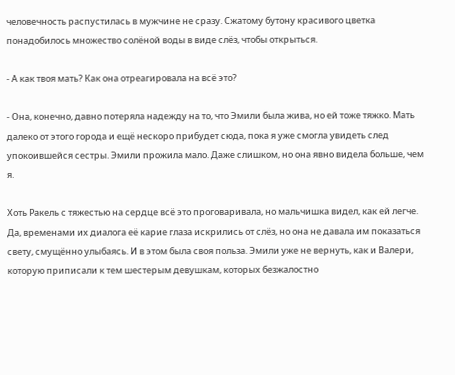человечность распустилась в мужчине не сразу. Сжатому бутону красивого цветка понадобилось множество солёной воды в виде слёз, чтобы открыться.

- А как твоя мать? Как она отреагировала на всё это?

- Она, конечно, давно потеряла надежду на то, что Эмили была жива, но ей тоже тяжко. Мать далеко от этого города и ещё нескоро прибудет сюда, пока я уже смогла увидеть след упокоившейся сестры. Эмили прожила мало. Даже слишком, но она явно видела больше, чем я.

Хоть Ракель с тяжестью на сердце всё это проговаривала, но мальчишка видел, как ей легче. Да, временами их диалога её карие глаза искрились от слёз, но она не давала им показаться свету, смущённо улыбаясь. И в этом была своя польза. Эмили уже не вернуть, как и Валери, которую приписали к тем шестерым девушкам, которых безжалостно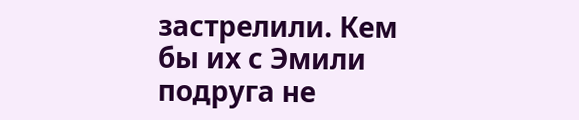застрелили. Кем бы их с Эмили подруга не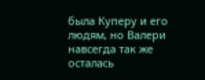была Куперу и его людям, но Валери навсегда так же осталась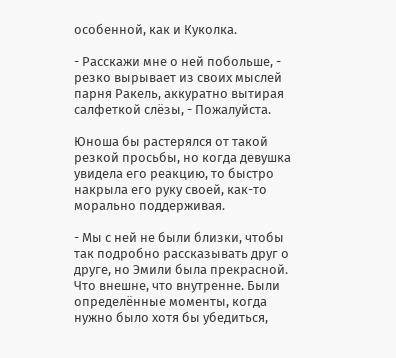особенной, как и Куколка.

- Расскажи мне о ней побольше, - резко вырывает из своих мыслей парня Ракель, аккуратно вытирая салфеткой слёзы, - Пожалуйста.

Юноша бы растерялся от такой резкой просьбы, но когда девушка увидела его реакцию, то быстро накрыла его руку своей, как-то морально поддерживая.

- Мы с ней не были близки, чтобы так подробно рассказывать друг о друге, но Эмили была прекрасной. Что внешне, что внутренне. Были определённые моменты, когда нужно было хотя бы убедиться,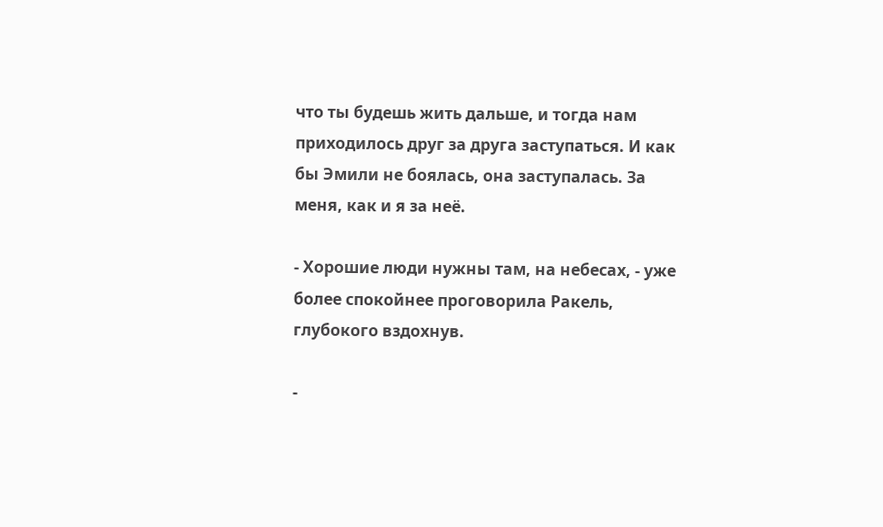что ты будешь жить дальше, и тогда нам приходилось друг за друга заступаться. И как бы Эмили не боялась, она заступалась. За меня, как и я за неё.

- Хорошие люди нужны там, на небесах, - уже более спокойнее проговорила Ракель, глубокого вздохнув.

-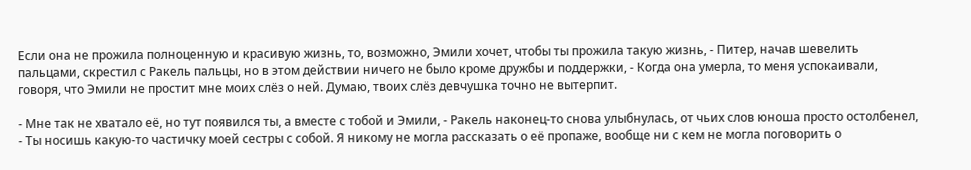Если она не прожила полноценную и красивую жизнь, то, возможно, Эмили хочет, чтобы ты прожила такую жизнь, - Питер, начав шевелить пальцами, скрестил с Ракель пальцы, но в этом действии ничего не было кроме дружбы и поддержки, - Когда она умерла, то меня успокаивали, говоря, что Эмили не простит мне моих слёз о ней. Думаю, твоих слёз девчушка точно не вытерпит.

- Мне так не хватало её, но тут появился ты, а вместе с тобой и Эмили, - Ракель наконец-то снова улыбнулась, от чьих слов юноша просто остолбенел, - Ты носишь какую-то частичку моей сестры с собой. Я никому не могла рассказать о её пропаже, вообще ни с кем не могла поговорить о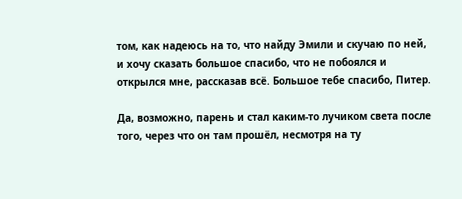том, как надеюсь на то, что найду Эмили и скучаю по ней, и хочу сказать большое спасибо, что не побоялся и открылся мне, рассказав всё. Большое тебе спасибо, Питер.

Да, возможно, парень и стал каким-то лучиком света после того, через что он там прошёл, несмотря на ту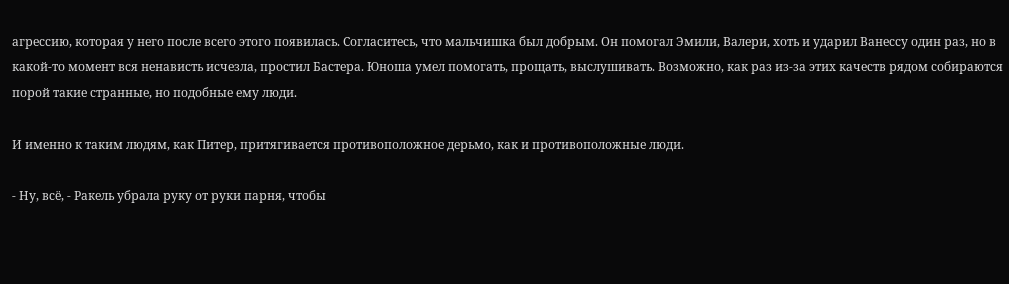агрессию, которая у него после всего этого появилась. Согласитесь, что мальчишка был добрым. Он помогал Эмили, Валери, хоть и ударил Ванессу один раз, но в какой-то момент вся ненависть исчезла, простил Бастера. Юноша умел помогать, прощать, выслушивать. Возможно, как раз из-за этих качеств рядом собираются порой такие странные, но подобные ему люди.

И именно к таким людям, как Питер, притягивается противоположное дерьмо, как и противоположные люди.

- Ну, всё, - Ракель убрала руку от руки парня, чтобы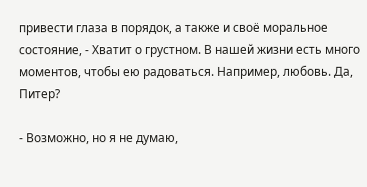привести глаза в порядок, а также и своё моральное состояние, - Хватит о грустном. В нашей жизни есть много моментов, чтобы ею радоваться. Например, любовь. Да, Питер?

- Возможно, но я не думаю,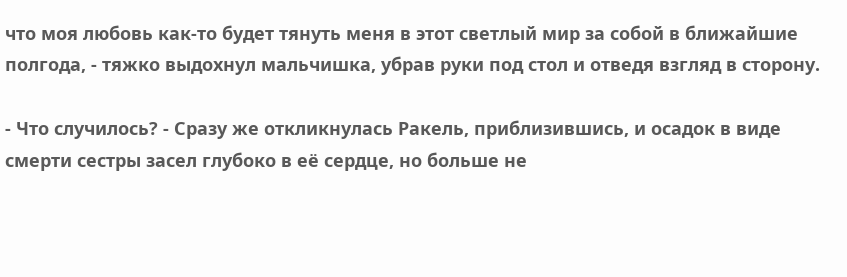что моя любовь как-то будет тянуть меня в этот светлый мир за собой в ближайшие полгода, - тяжко выдохнул мальчишка, убрав руки под стол и отведя взгляд в сторону.

- Что случилось? - Сразу же откликнулась Ракель, приблизившись, и осадок в виде смерти сестры засел глубоко в её сердце, но больше не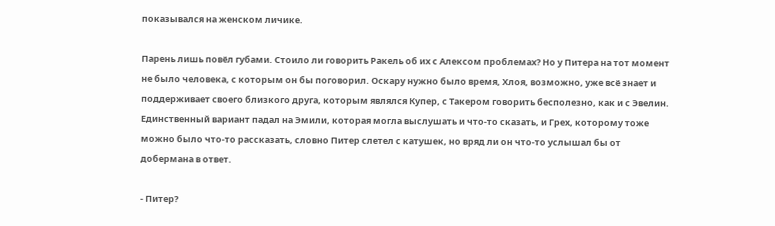показывался на женском личике.

Парень лишь повёл губами. Стоило ли говорить Ракель об их с Алексом проблемах? Но у Питера на тот момент не было человека, с которым он бы поговорил. Оскару нужно было время, Хлоя, возможно, уже всё знает и поддерживает своего близкого друга, которым являлся Купер, с Такером говорить бесполезно, как и с Эвелин. Единственный вариант падал на Эмили, которая могла выслушать и что-то сказать, и Грех, которому тоже можно было что-то рассказать, словно Питер слетел с катушек, но вряд ли он что-то услышал бы от добермана в ответ.

- Питер?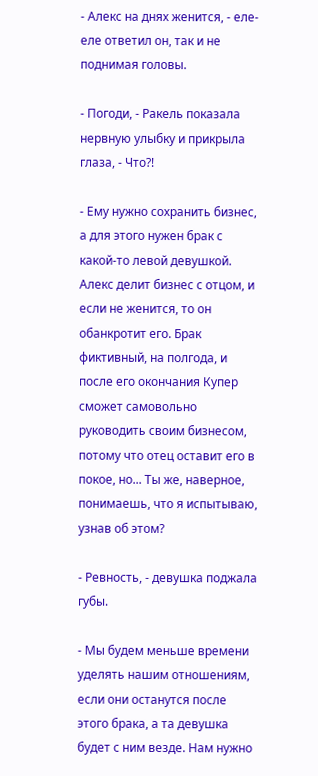- Алекс на днях женится, - еле-еле ответил он, так и не поднимая головы.

- Погоди, - Ракель показала нервную улыбку и прикрыла глаза, - Что?!

- Ему нужно сохранить бизнес, а для этого нужен брак с какой-то левой девушкой. Алекс делит бизнес с отцом, и если не женится, то он обанкротит его. Брак фиктивный, на полгода, и после его окончания Купер сможет самовольно руководить своим бизнесом, потому что отец оставит его в покое, но... Ты же, наверное, понимаешь, что я испытываю, узнав об этом?

- Ревность, - девушка поджала губы.

- Мы будем меньше времени уделять нашим отношениям, если они останутся после этого брака, а та девушка будет с ним везде. Нам нужно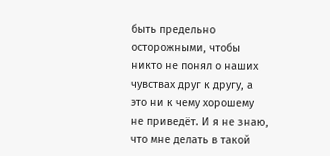быть предельно осторожными, чтобы никто не понял о наших чувствах друг к другу, а это ни к чему хорошему не приведёт. И я не знаю, что мне делать в такой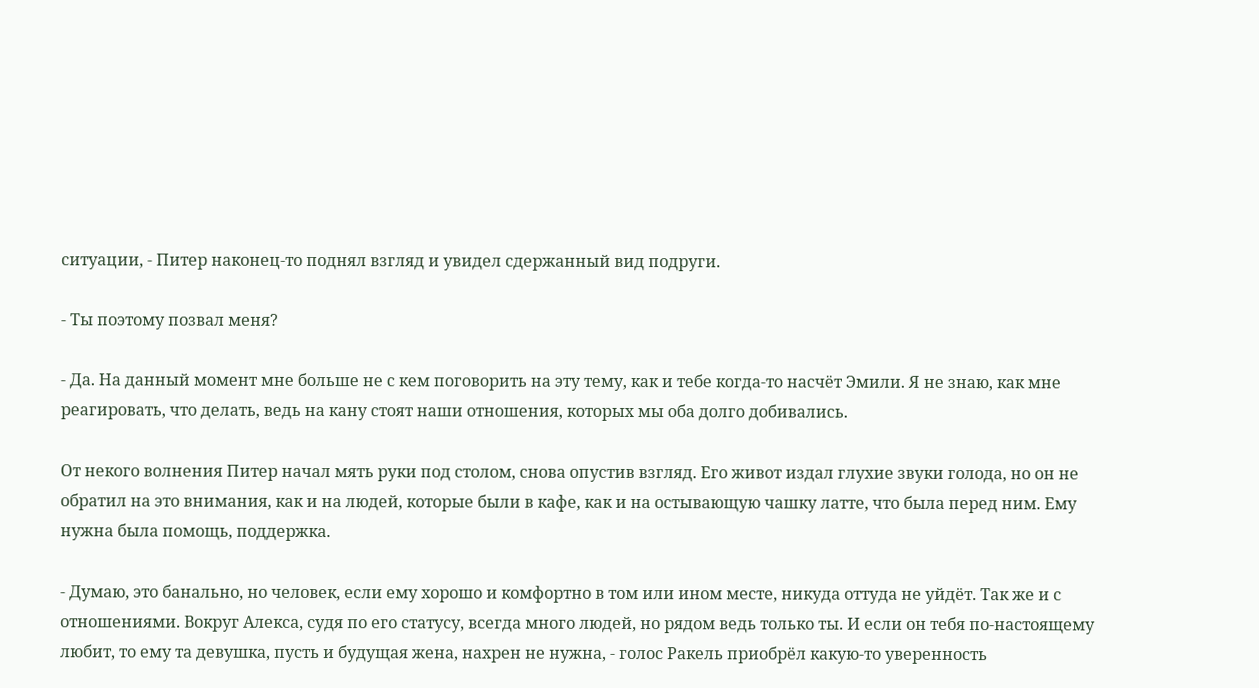ситуации, - Питер наконец-то поднял взгляд и увидел сдержанный вид подруги.

- Ты поэтому позвал меня?

- Да. На данный момент мне больше не с кем поговорить на эту тему, как и тебе когда-то насчёт Эмили. Я не знаю, как мне реагировать, что делать, ведь на кану стоят наши отношения, которых мы оба долго добивались.

От некого волнения Питер начал мять руки под столом, снова опустив взгляд. Его живот издал глухие звуки голода, но он не обратил на это внимания, как и на людей, которые были в кафе, как и на остывающую чашку латте, что была перед ним. Ему нужна была помощь, поддержка.

- Думаю, это банально, но человек, если ему хорошо и комфортно в том или ином месте, никуда оттуда не уйдёт. Так же и с отношениями. Вокруг Алекса, судя по его статусу, всегда много людей, но рядом ведь только ты. И если он тебя по-настоящему любит, то ему та девушка, пусть и будущая жена, нахрен не нужна, - голос Ракель приобрёл какую-то уверенность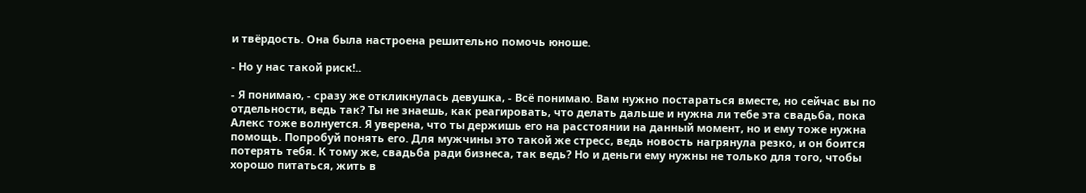и твёрдость. Она была настроена решительно помочь юноше.

- Но у нас такой риск!..

- Я понимаю, - сразу же откликнулась девушка, - Всё понимаю. Вам нужно постараться вместе, но сейчас вы по отдельности, ведь так? Ты не знаешь, как реагировать, что делать дальше и нужна ли тебе эта свадьба, пока Алекс тоже волнуется. Я уверена, что ты держишь его на расстоянии на данный момент, но и ему тоже нужна помощь. Попробуй понять его. Для мужчины это такой же стресс, ведь новость нагрянула резко, и он боится потерять тебя. К тому же, свадьба ради бизнеса, так ведь? Но и деньги ему нужны не только для того, чтобы хорошо питаться, жить в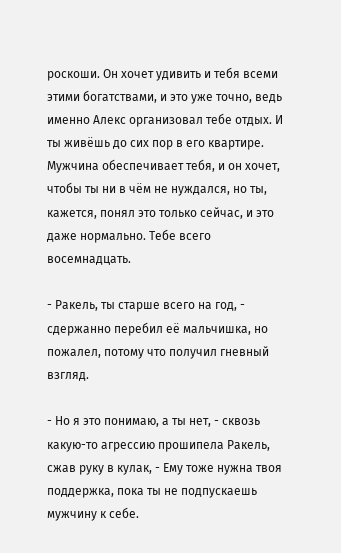роскоши. Он хочет удивить и тебя всеми этими богатствами, и это уже точно, ведь именно Алекс организовал тебе отдых. И ты живёшь до сих пор в его квартире. Мужчина обеспечивает тебя, и он хочет, чтобы ты ни в чём не нуждался, но ты, кажется, понял это только сейчас, и это даже нормально. Тебе всего восемнадцать.

- Ракель, ты старше всего на год, - сдержанно перебил её мальчишка, но пожалел, потому что получил гневный взгляд.

- Но я это понимаю, а ты нет, - сквозь какую-то агрессию прошипела Ракель, сжав руку в кулак, - Ему тоже нужна твоя поддержка, пока ты не подпускаешь мужчину к себе.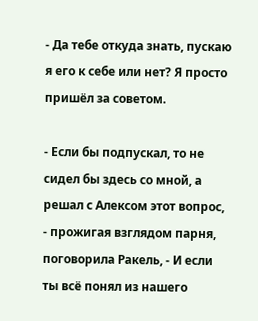- Да тебе откуда знать, пускаю я его к себе или нет? Я просто пришёл за советом.

- Если бы подпускал, то не сидел бы здесь со мной, а решал с Алексом этот вопрос, - прожигая взглядом парня, поговорила Ракель, - И если ты всё понял из нашего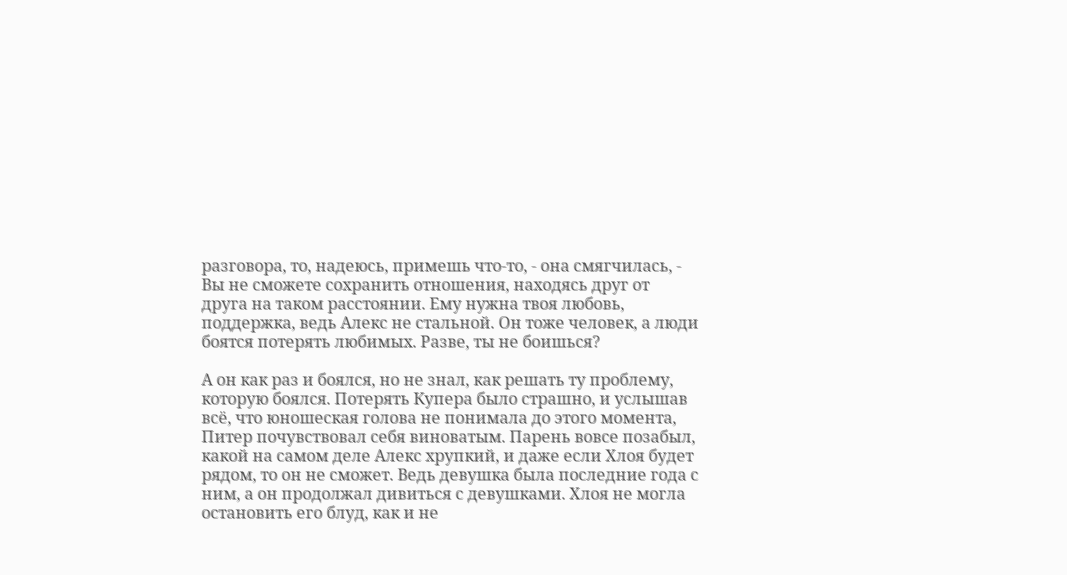разговора, то, надеюсь, примешь что-то, - она смягчилась, - Вы не сможете сохранить отношения, находясь друг от друга на таком расстоянии. Ему нужна твоя любовь, поддержка, ведь Алекс не стальной. Он тоже человек, а люди боятся потерять любимых. Разве, ты не боишься?

А он как раз и боялся, но не знал, как решать ту проблему, которую боялся. Потерять Купера было страшно, и услышав всё, что юношеская голова не понимала до этого момента, Питер почувствовал себя виноватым. Парень вовсе позабыл, какой на самом деле Алекс хрупкий, и даже если Хлоя будет рядом, то он не сможет. Ведь девушка была последние года с ним, а он продолжал дивиться с девушками. Хлоя не могла остановить его блуд, как и не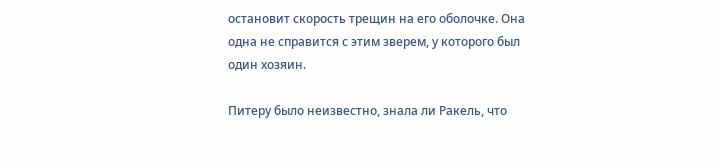остановит скорость трещин на его оболочке. Она одна не справится с этим зверем, у которого был один хозяин.

Питеру было неизвестно, знала ли Ракель, что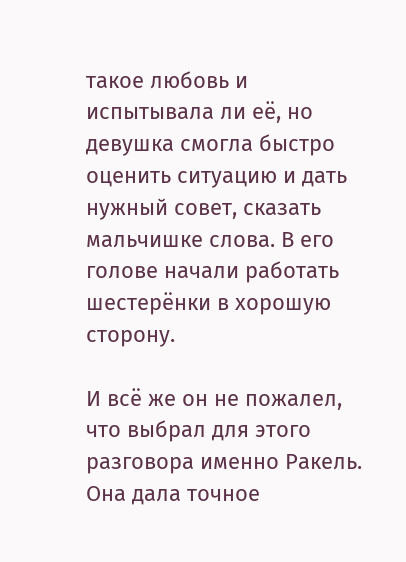такое любовь и испытывала ли её, но девушка смогла быстро оценить ситуацию и дать нужный совет, сказать мальчишке слова. В его голове начали работать шестерёнки в хорошую сторону.

И всё же он не пожалел, что выбрал для этого разговора именно Ракель. Она дала точное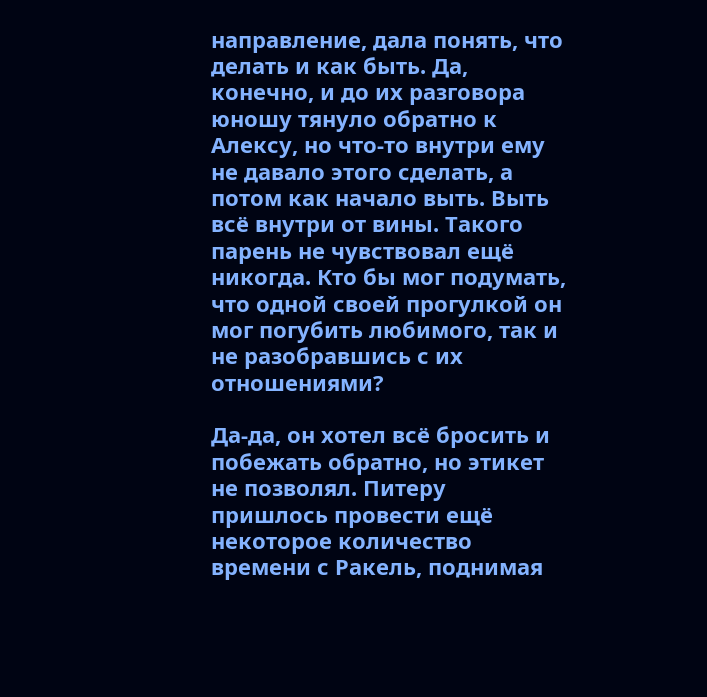направление, дала понять, что делать и как быть. Да, конечно, и до их разговора юношу тянуло обратно к Алексу, но что-то внутри ему не давало этого сделать, а потом как начало выть. Выть всё внутри от вины. Такого парень не чувствовал ещё никогда. Кто бы мог подумать, что одной своей прогулкой он мог погубить любимого, так и не разобравшись с их отношениями?

Да-да, он хотел всё бросить и побежать обратно, но этикет не позволял. Питеру пришлось провести ещё некоторое количество времени с Ракель, поднимая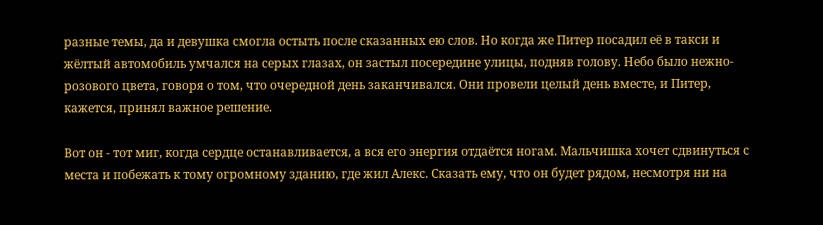разные темы, да и девушка смогла остыть после сказанных ею слов. Но когда же Питер посадил её в такси и жёлтый автомобиль умчался на серых глазах, он застыл посередине улицы, подняв голову. Небо было нежно-розового цвета, говоря о том, что очередной день заканчивался. Они провели целый день вместе, и Питер, кажется, принял важное решение.

Вот он - тот миг, когда сердце останавливается, а вся его энергия отдаётся ногам. Мальчишка хочет сдвинуться с места и побежать к тому огромному зданию, где жил Алекс. Сказать ему, что он будет рядом, несмотря ни на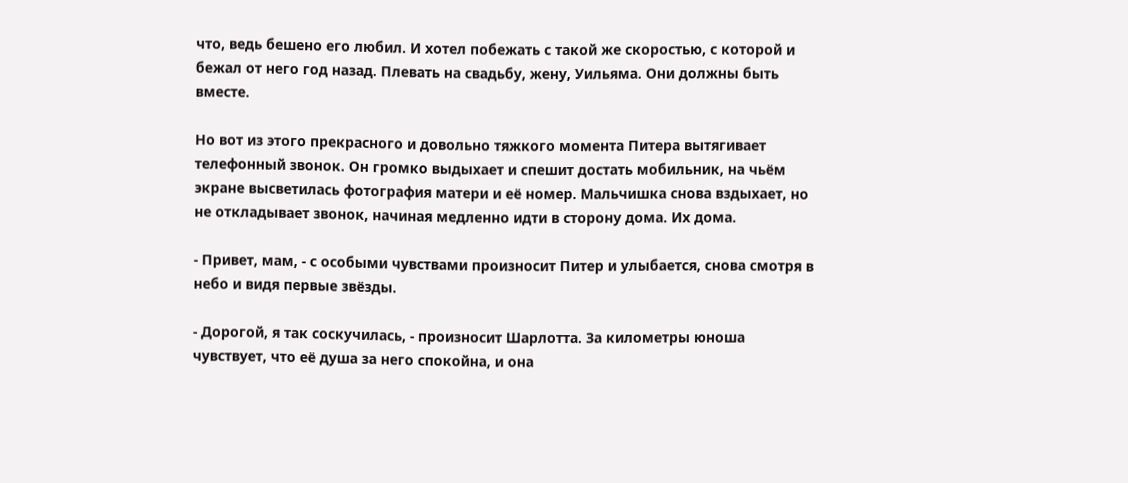что, ведь бешено его любил. И хотел побежать с такой же скоростью, с которой и бежал от него год назад. Плевать на свадьбу, жену, Уильяма. Они должны быть вместе.

Но вот из этого прекрасного и довольно тяжкого момента Питера вытягивает телефонный звонок. Он громко выдыхает и спешит достать мобильник, на чьём экране высветилась фотография матери и её номер. Мальчишка снова вздыхает, но не откладывает звонок, начиная медленно идти в сторону дома. Их дома.

- Привет, мам, - с особыми чувствами произносит Питер и улыбается, снова смотря в небо и видя первые звёзды.

- Дорогой, я так соскучилась, - произносит Шарлотта. За километры юноша чувствует, что её душа за него спокойна, и она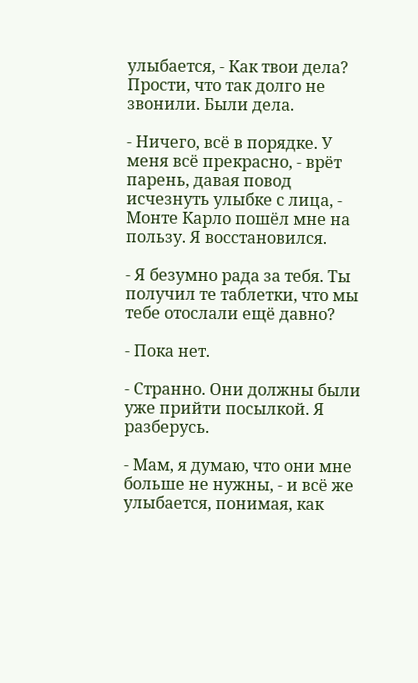улыбается, - Как твои дела? Прости, что так долго не звонили. Были дела.

- Ничего, всё в порядке. У меня всё прекрасно, - врёт парень, давая повод исчезнуть улыбке с лица, - Монте Карло пошёл мне на пользу. Я восстановился.

- Я безумно рада за тебя. Ты получил те таблетки, что мы тебе отослали ещё давно?

- Пока нет.

- Странно. Они должны были уже прийти посылкой. Я разберусь.

- Мам, я думаю, что они мне больше не нужны, - и всё же улыбается, понимая, как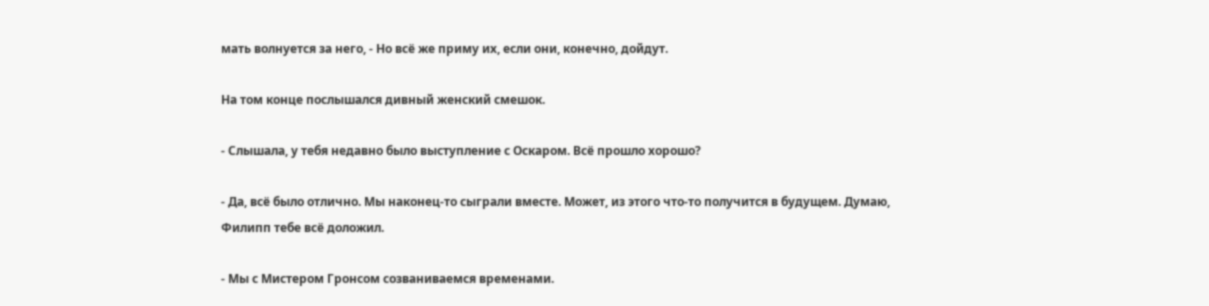мать волнуется за него, - Но всё же приму их, если они, конечно, дойдут.

На том конце послышался дивный женский смешок.

- Слышала, у тебя недавно было выступление с Оскаром. Всё прошло хорошо?

- Да, всё было отлично. Мы наконец-то сыграли вместе. Может, из этого что-то получится в будущем. Думаю, Филипп тебе всё доложил.

- Мы с Мистером Гронсом созваниваемся временами.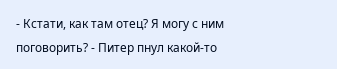- Кстати, как там отец? Я могу с ним поговорить? - Питер пнул какой-то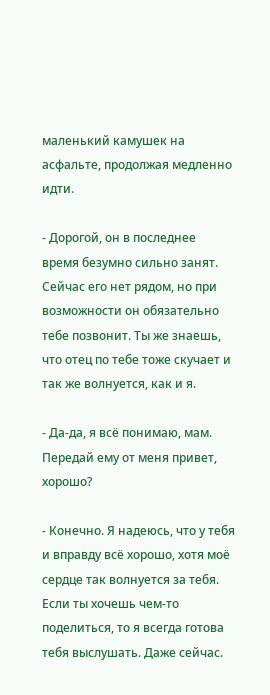маленький камушек на асфальте, продолжая медленно идти.

- Дорогой, он в последнее время безумно сильно занят. Сейчас его нет рядом, но при возможности он обязательно тебе позвонит. Ты же знаешь, что отец по тебе тоже скучает и так же волнуется, как и я.

- Да-да, я всё понимаю, мам. Передай ему от меня привет, хорошо?

- Конечно. Я надеюсь, что у тебя и вправду всё хорошо, хотя моё сердце так волнуется за тебя. Если ты хочешь чем-то поделиться, то я всегда готова тебя выслушать. Даже сейчас.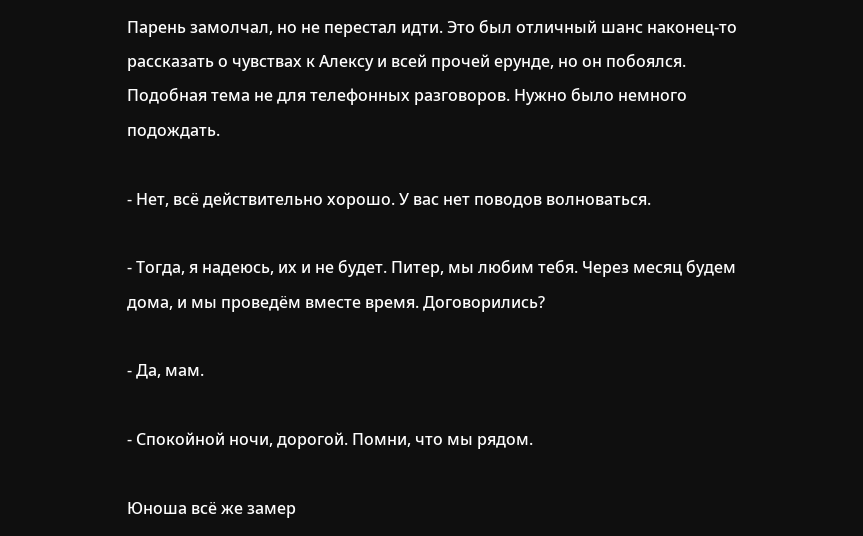Парень замолчал, но не перестал идти. Это был отличный шанс наконец-то рассказать о чувствах к Алексу и всей прочей ерунде, но он побоялся. Подобная тема не для телефонных разговоров. Нужно было немного подождать.

- Нет, всё действительно хорошо. У вас нет поводов волноваться.

- Тогда, я надеюсь, их и не будет. Питер, мы любим тебя. Через месяц будем дома, и мы проведём вместе время. Договорились?

- Да, мам.

- Спокойной ночи, дорогой. Помни, что мы рядом.

Юноша всё же замер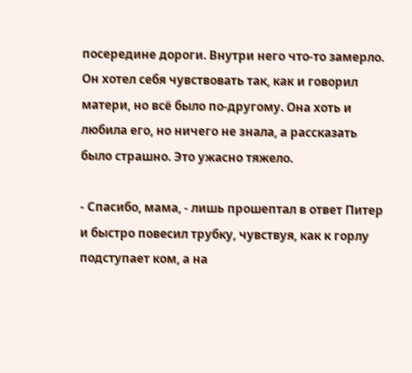посередине дороги. Внутри него что-то замерло. Он хотел себя чувствовать так, как и говорил матери, но всё было по-другому. Она хоть и любила его, но ничего не знала, а рассказать было страшно. Это ужасно тяжело.

- Спасибо, мама, - лишь прошептал в ответ Питер и быстро повесил трубку, чувствуя, как к горлу подступает ком, а на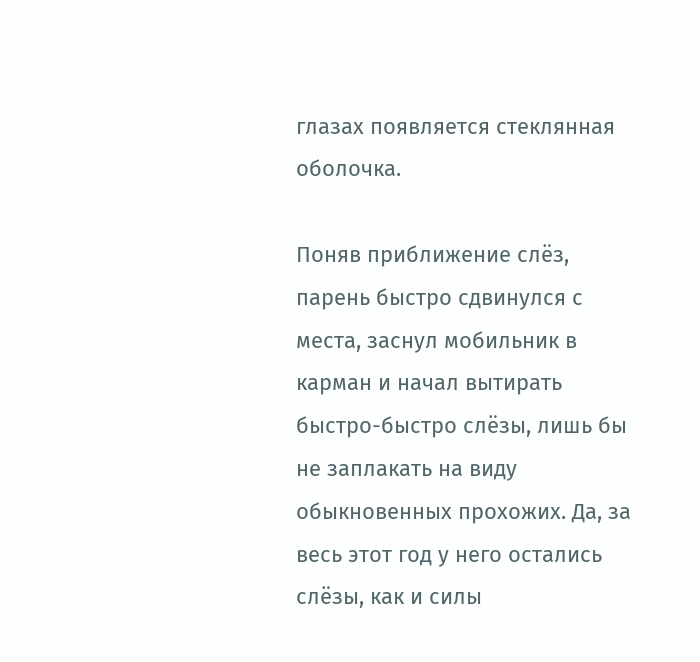глазах появляется стеклянная оболочка.

Поняв приближение слёз, парень быстро сдвинулся с места, заснул мобильник в карман и начал вытирать быстро-быстро слёзы, лишь бы не заплакать на виду обыкновенных прохожих. Да, за весь этот год у него остались слёзы, как и силы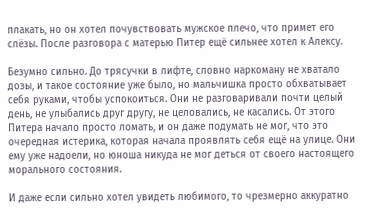плакать, но он хотел почувствовать мужское плечо, что примет его слёзы. После разговора с матерью Питер ещё сильнее хотел к Алексу.

Безумно сильно. До трясучки в лифте, словно наркоману не хватало дозы, и такое состояние уже было, но мальчишка просто обхватывает себя руками, чтобы успокоиться. Они не разговаривали почти целый день, не улыбались друг другу, не целовались, не касались. От этого Питера начало просто ломать, и он даже подумать не мог, что это очередная истерика, которая начала проявлять себя ещё на улице. Они ему уже надоели, но юноша никуда не мог деться от своего настоящего морального состояния.

И даже если сильно хотел увидеть любимого, то чрезмерно аккуратно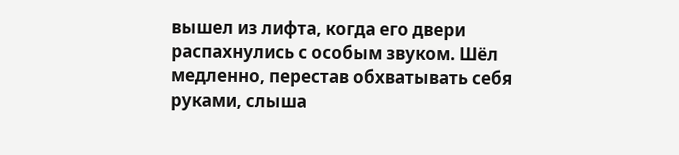вышел из лифта, когда его двери распахнулись с особым звуком. Шёл медленно, перестав обхватывать себя руками, слыша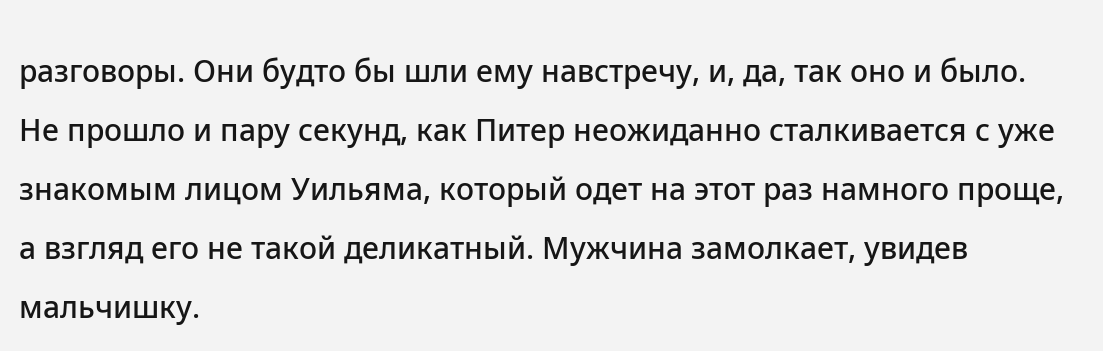разговоры. Они будто бы шли ему навстречу, и, да, так оно и было. Не прошло и пару секунд, как Питер неожиданно сталкивается с уже знакомым лицом Уильяма, который одет на этот раз намного проще, а взгляд его не такой деликатный. Мужчина замолкает, увидев мальчишку.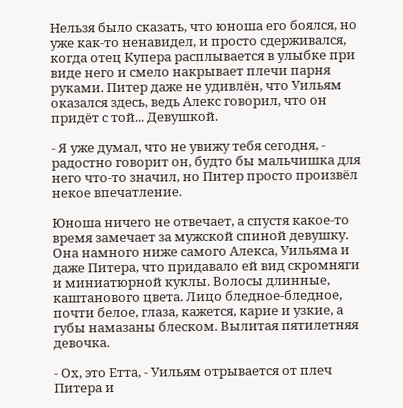Нельзя было сказать, что юноша его боялся, но уже как-то ненавидел, и просто сдерживался, когда отец Купера расплывается в улыбке при виде него и смело накрывает плечи парня руками. Питер даже не удивлён, что Уильям оказался здесь, ведь Алекс говорил, что он придёт с той... Девушкой.

- Я уже думал, что не увижу тебя сегодня, - радостно говорит он, будто бы мальчишка для него что-то значил, но Питер просто произвёл некое впечатление.

Юноша ничего не отвечает, а спустя какое-то время замечает за мужской спиной девушку. Она намного ниже самого Алекса, Уильяма и даже Питера, что придавало ей вид скромняги и миниатюрной куклы. Волосы длинные, каштанового цвета. Лицо бледное-бледное, почти белое, глаза, кажется, карие и узкие, а губы намазаны блеском. Вылитая пятилетняя девочка.

- Ох, это Етта, - Уильям отрывается от плеч Питера и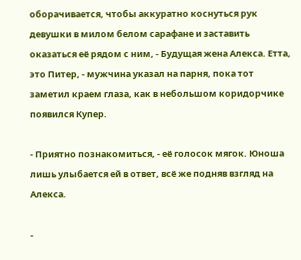оборачивается, чтобы аккуратно коснуться рук девушки в милом белом сарафане и заставить оказаться её рядом с ним, - Будущая жена Алекса. Етта, это Питер, - мужчина указал на парня, пока тот заметил краем глаза, как в небольшом коридорчике появился Купер.

- Приятно познакомиться, - её голосок мягок. Юноша лишь улыбается ей в ответ, всё же подняв взгляд на Алекса.

-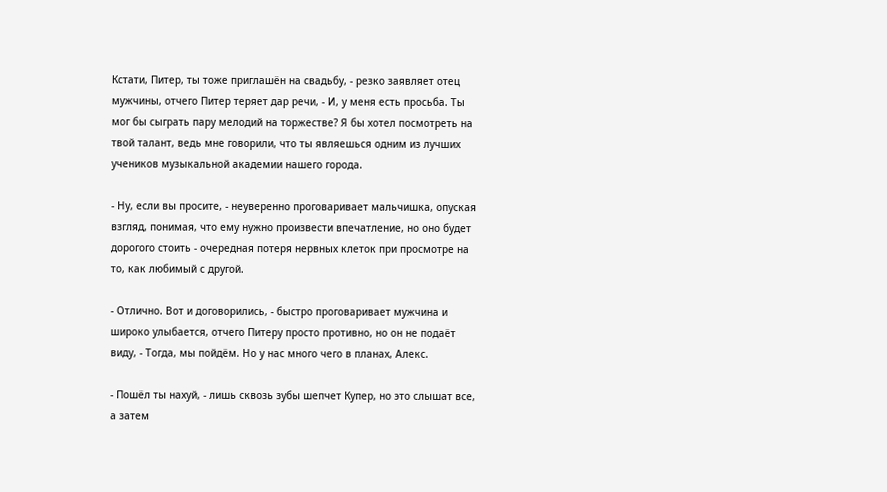Кстати, Питер, ты тоже приглашён на свадьбу, - резко заявляет отец мужчины, отчего Питер теряет дар речи, - И, у меня есть просьба. Ты мог бы сыграть пару мелодий на торжестве? Я бы хотел посмотреть на твой талант, ведь мне говорили, что ты являешься одним из лучших учеников музыкальной академии нашего города.

- Ну, если вы просите, - неуверенно проговаривает мальчишка, опуская взгляд, понимая, что ему нужно произвести впечатление, но оно будет дорогого стоить - очередная потеря нервных клеток при просмотре на то, как любимый с другой.

- Отлично. Вот и договорились, - быстро проговаривает мужчина и широко улыбается, отчего Питеру просто противно, но он не подаёт виду, - Тогда, мы пойдём. Но у нас много чего в планах, Алекс.

- Пошёл ты нахуй, - лишь сквозь зубы шепчет Купер, но это слышат все, а затем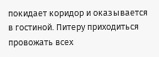покидает коридор и оказывается в гостиной. Питеру приходиться провожать всех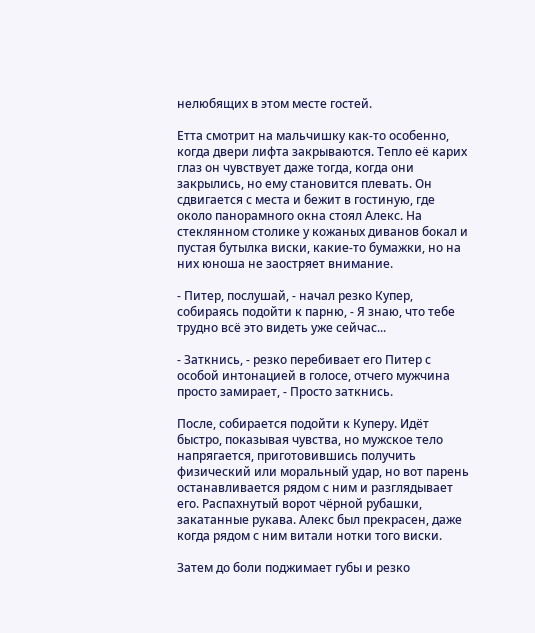нелюбящих в этом месте гостей.

Етта смотрит на мальчишку как-то особенно, когда двери лифта закрываются. Тепло её карих глаз он чувствует даже тогда, когда они закрылись, но ему становится плевать. Он сдвигается с места и бежит в гостиную, где около панорамного окна стоял Алекс. На стеклянном столике у кожаных диванов бокал и пустая бутылка виски, какие-то бумажки, но на них юноша не заостряет внимание.

- Питер, послушай, - начал резко Купер, собираясь подойти к парню, - Я знаю, что тебе трудно всё это видеть уже сейчас...

- Заткнись, - резко перебивает его Питер с особой интонацией в голосе, отчего мужчина просто замирает, - Просто заткнись.

После, собирается подойти к Куперу. Идёт быстро, показывая чувства, но мужское тело напрягается, приготовившись получить физический или моральный удар, но вот парень останавливается рядом с ним и разглядывает его. Распахнутый ворот чёрной рубашки, закатанные рукава. Алекс был прекрасен, даже когда рядом с ним витали нотки того виски.

Затем до боли поджимает губы и резко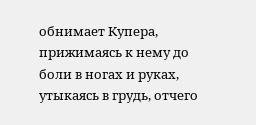обнимает Купера, прижимаясь к нему до боли в ногах и руках, утыкаясь в грудь, отчего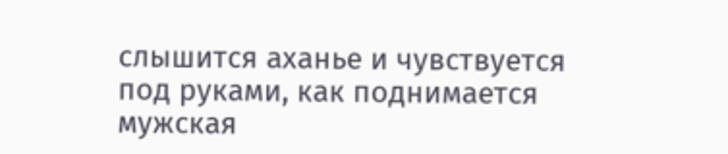слышится аханье и чувствуется под руками, как поднимается мужская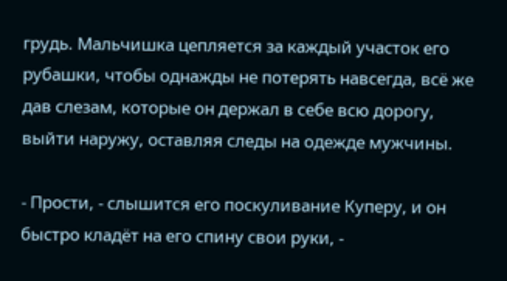грудь. Мальчишка цепляется за каждый участок его рубашки, чтобы однажды не потерять навсегда, всё же дав слезам, которые он держал в себе всю дорогу, выйти наружу, оставляя следы на одежде мужчины.

- Прости, - слышится его поскуливание Куперу, и он быстро кладёт на его спину свои руки, -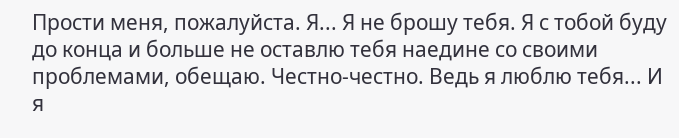Прости меня, пожалуйста. Я... Я не брошу тебя. Я с тобой буду до конца и больше не оставлю тебя наедине со своими проблемами, обещаю. Честно-честно. Ведь я люблю тебя... И я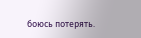боюсь потерять.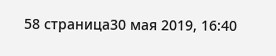58 страница30 мая 2019, 16:40